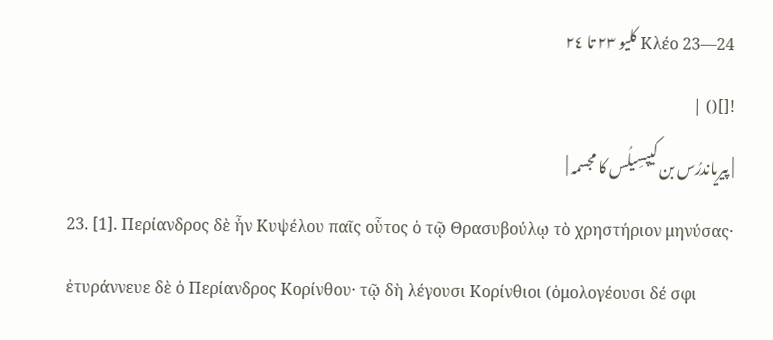Κλέο 23—24 کلیو ٢٣ تا ٢٤
![]() |
| پیریاندرُس بن کیپسِیلُس کا مجسمہ |
23. [1]. Περίανδρος δὲ ἦν Κυψέλου παῖς οὗτος ὁ τῷ Θρασυβούλῳ τὸ χρηστήριον μηνύσας· ἐτυράννευε δὲ ὁ Περίανδρος Κορίνθου· τῷ δὴ λέγουσι Κορίνθιοι (ὁμολογέουσι δέ σφι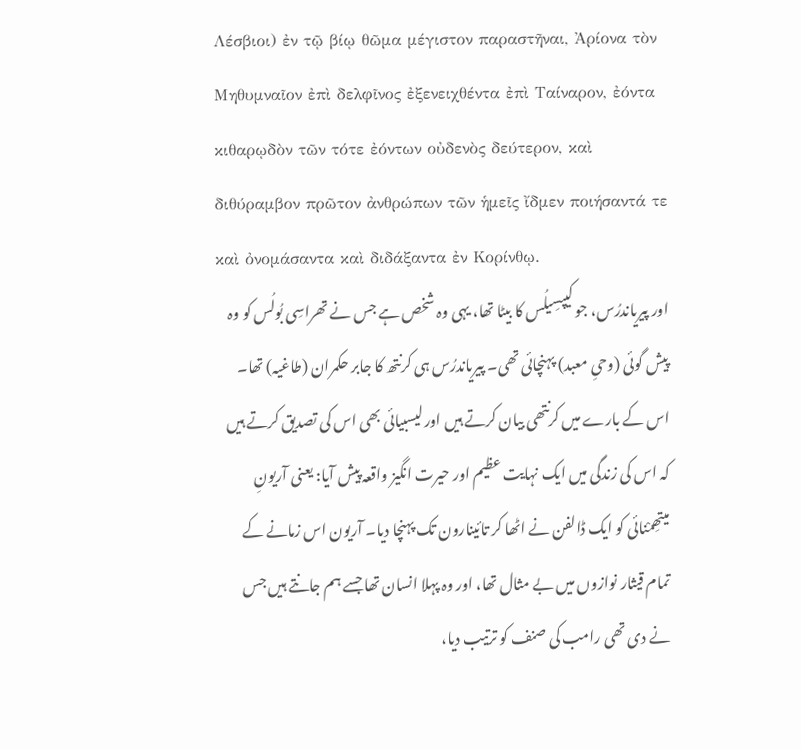Λέσβιοι) ἐν τῷ βίῳ θῶμα μέγιστον παραστῆναι, Ἀρίονα τὸν Μηθυμναῖον ἐπὶ δελφῖνος ἐξενειχθέντα ἐπὶ Ταίναρον, ἐόντα κιθαρῳδὸν τῶν τότε ἐόντων οὐδενὸς δεύτερον, καὶ διθύραμβον πρῶτον ἀνθρώπων τῶν ἡμεῖς ἴδμεν ποιήσαντά τε καὶ ὀνομάσαντα καὶ διδάξαντα ἐν Κορίνθῳ.
اور پیریاندرُس، جو کیپسِیلُس کا بیٹا تھا، یہی وہ شخص ہے جس نے تھراسِی بُولُس کو وہ پیش گوئی (وحیِ معبد) پہنچائی تھی۔ پیریاندرُس ہی کرنتھ کا جابر حکمران (طاغیہ) تھا۔
اس کے بارے میں کرنتھی بیان کرتے ہیں اور لیسبیائی بھی اس کی تصدیق کرتے ہیں کہ اس کی زندگی میں ایک نہایت عظیم اور حیرت انگیز واقعہ پیش آیا: یعنی آریونِ میتھِمْنائی کو ایک ڈالفن نے اٹھا کر تائینارون تک پہنچا دیا۔ آریون اس زمانے کے تمام قیثار نوازوں میں بے مثال تھا، اور وہ پہلا انسان تھا جسے ہم جانتے ہیں جس نے دی تھی رامب کی صنف کو ترتیب دیا،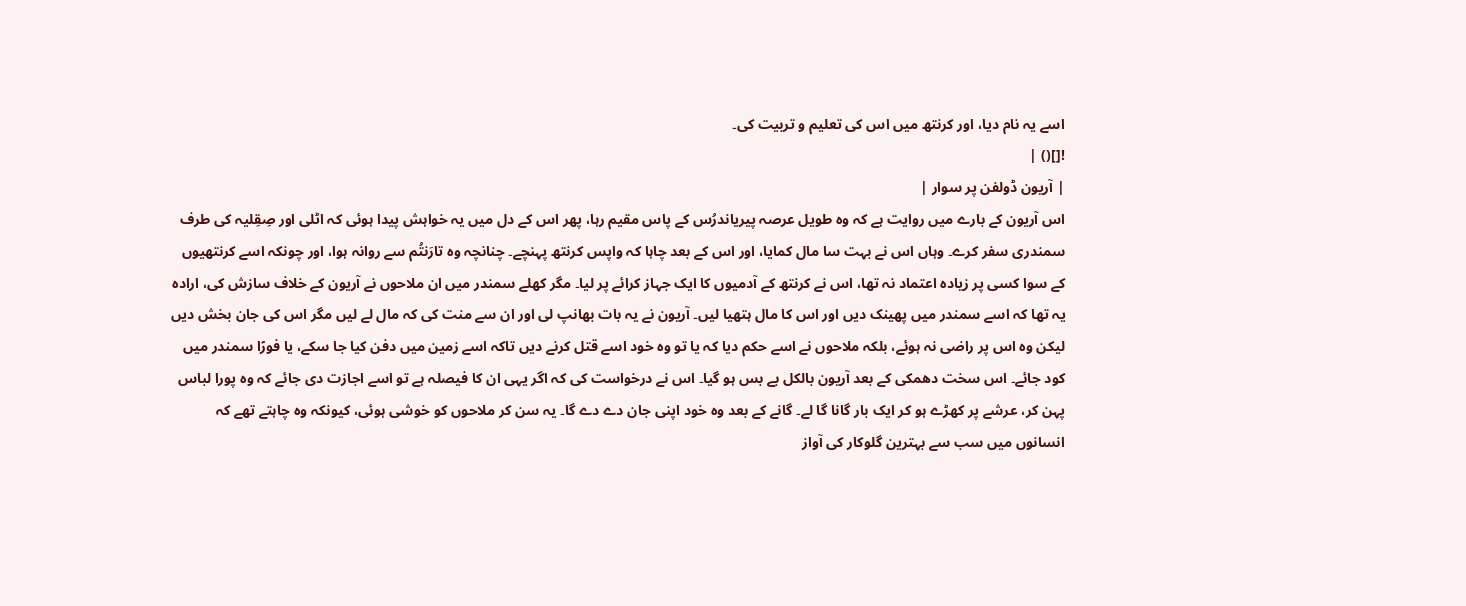اسے یہ نام دیا، اور کرنتھ میں اس کی تعلیم و تربیت کی۔
![]() |
| آریون ڈولفن پر سوار |
اس آریون کے بارے میں روایت ہے کہ وہ طویل عرصہ پیریاندرُس کے پاس مقیم رہا، پھر اس کے دل میں یہ خواہش پیدا ہوئی کہ اٹلی اور صِقِلیہ کی طرف سمندری سفر کرے۔ وہاں اس نے بہت سا مال کمایا، اور اس کے بعد چاہا کہ واپس کرنتھ پہنچے۔ چنانچہ وہ تارَنتُم سے روانہ ہوا، اور چونکہ اسے کرنتھیوں کے سوا کسی پر زیادہ اعتماد نہ تھا، اس نے کرنتھ کے آدمیوں کا ایک جہاز کرائے پر لیا۔ مگر کھلے سمندر میں ان ملاحوں نے آریون کے خلاف سازش کی، ارادہ یہ تھا کہ اسے سمندر میں پھینک دیں اور اس کا مال ہتھیا لیں۔ آریون نے یہ بات بھانپ لی اور ان سے منت کی کہ مال لے لیں مگر اس کی جان بخش دیں لیکن وہ اس پر راضی نہ ہوئے، بلکہ ملاحوں نے اسے حکم دیا کہ یا تو وہ خود اسے قتل کرنے دیں تاکہ اسے زمین میں دفن کیا جا سکے، یا فورًا سمندر میں کود جائے۔ اس سخت دھمکی کے بعد آریون بالکل بے بس ہو گیا۔ اس نے درخواست کی کہ اگر یہی ان کا فیصلہ ہے تو اسے اجازت دی جائے کہ وہ پورا لباس پہن کر، عرشے پر کھڑے ہو کر ایک بار گانا گا لے۔ گانے کے بعد وہ خود اپنی جان دے دے گا۔ یہ سن کر ملاحوں کو خوشی ہوئی، کیونکہ وہ چاہتے تھے کہ انسانوں میں سب سے بہترین گلوکار کی آواز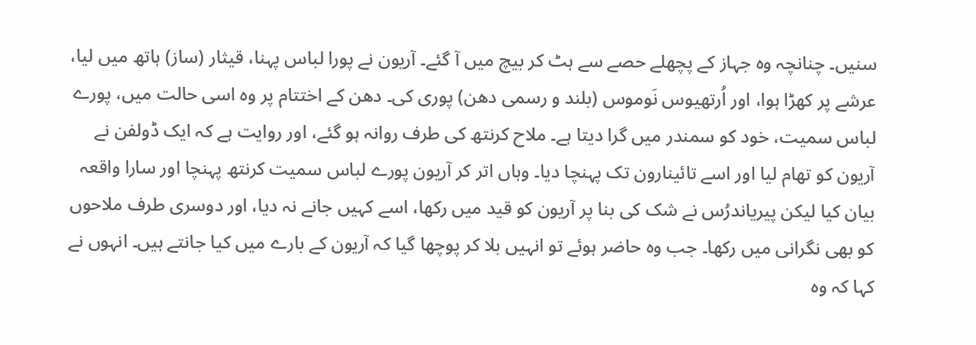سنیں۔ چنانچہ وہ جہاز کے پچھلے حصے سے ہٹ کر بیچ میں آ گئے۔ آریون نے پورا لباس پہنا، قیثار (ساز) ہاتھ میں لیا، عرشے پر کھڑا ہوا، اور اُرتھیوس نَوموس (بلند و رسمی دھن) پوری کی۔ دھن کے اختتام پر وہ اسی حالت میں، پورے لباس سمیت، خود کو سمندر میں گرا دیتا ہے۔ ملاح کرنتھ کی طرف روانہ ہو گئے، اور روایت ہے کہ ایک ڈولفن نے آریون کو تھام لیا اور اسے تائینارون تک پہنچا دیا۔ وہاں اتر کر آریون پورے لباس سمیت کرنتھ پہنچا اور سارا واقعہ بیان کیا لیکن پیریاندرُس نے شک کی بنا پر آریون کو قید میں رکھا، اسے کہیں جانے نہ دیا، اور دوسری طرف ملاحوں کو بھی نگرانی میں رکھا۔ جب وہ حاضر ہوئے تو انہیں بلا کر پوچھا گیا کہ آریون کے بارے میں کیا جانتے ہیں۔ انہوں نے کہا کہ وہ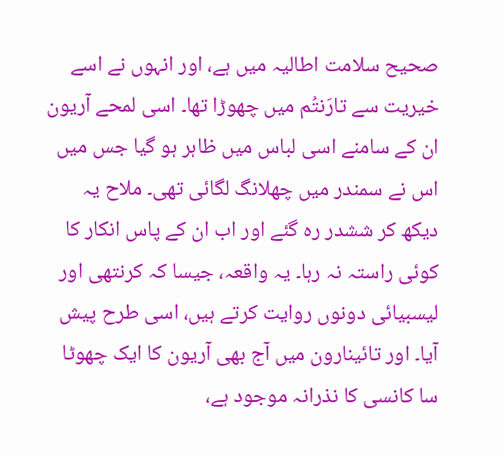صحیح سلامت اطالیہ میں ہے، اور انہوں نے اسے خیریت سے تارَنتُم میں چھوڑا تھا۔ اسی لمحے آریون ان کے سامنے اسی لباس میں ظاہر ہو گیا جس میں اس نے سمندر میں چھلانگ لگائی تھی۔ ملاح یہ دیکھ کر ششدر رہ گئے اور اب ان کے پاس انکار کا کوئی راستہ نہ رہا۔ یہ واقعہ، جیسا کہ کرنتھی اور لیسبیائی دونوں روایت کرتے ہیں، اسی طرح پیش آیا۔ اور تائینارون میں آج بھی آریون کا ایک چھوٹا سا کانسی کا نذرانہ موجود ہے،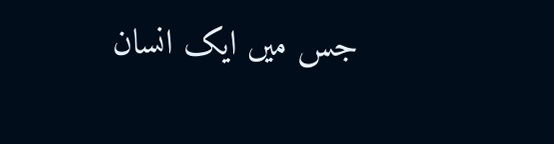جس میں ایک انسان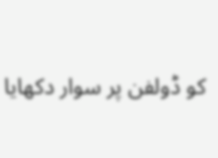کو ڈولفن پر سوار دکھایا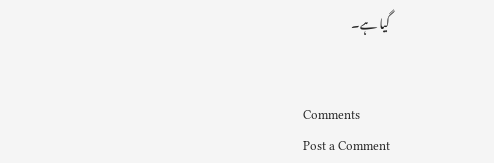گیا ہے۔


Comments
Post a Comment